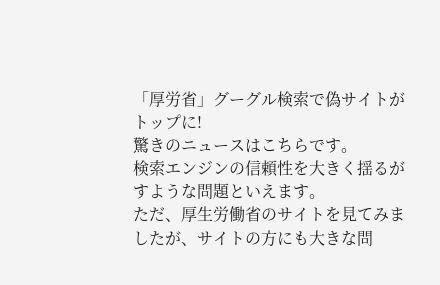「厚労省」グーグル検索で偽サイトがトップに!
驚きのニュースはこちらです。
検索エンジンの信頼性を大きく揺るがすような問題といえます。
ただ、厚生労働省のサイトを見てみましたが、サイトの方にも大きな問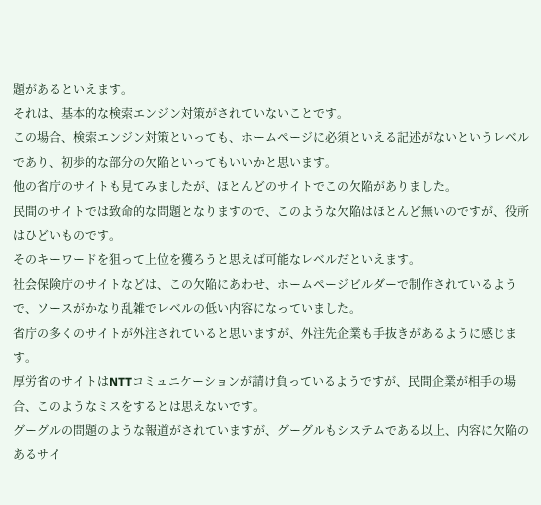題があるといえます。
それは、基本的な検索エンジン対策がされていないことです。
この場合、検索エンジン対策といっても、ホームページに必須といえる記述がないというレベルであり、初歩的な部分の欠陥といってもいいかと思います。
他の省庁のサイトも見てみましたが、ほとんどのサイトでこの欠陥がありました。
民間のサイトでは致命的な問題となりますので、このような欠陥はほとんど無いのですが、役所はひどいものです。
そのキーワードを狙って上位を獲ろうと思えば可能なレベルだといえます。
社会保険庁のサイトなどは、この欠陥にあわせ、ホームページビルダーで制作されているようで、ソースがかなり乱雑でレベルの低い内容になっていました。
省庁の多くのサイトが外注されていると思いますが、外注先企業も手抜きがあるように感じます。
厚労省のサイトはNTTコミュニケーションが請け負っているようですが、民間企業が相手の場合、このようなミスをするとは思えないです。
グーグルの問題のような報道がされていますが、グーグルもシステムである以上、内容に欠陥のあるサイ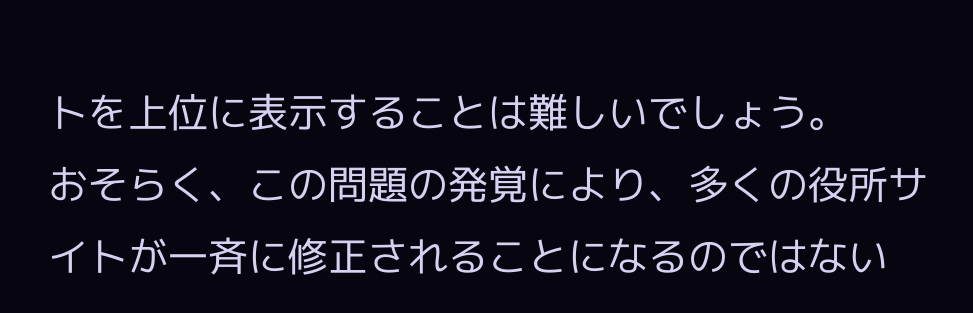トを上位に表示することは難しいでしょう。
おそらく、この問題の発覚により、多くの役所サイトが一斉に修正されることになるのではない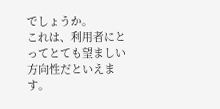でしょうか。
これは、利用者にとってとても望ましい方向性だといえます。